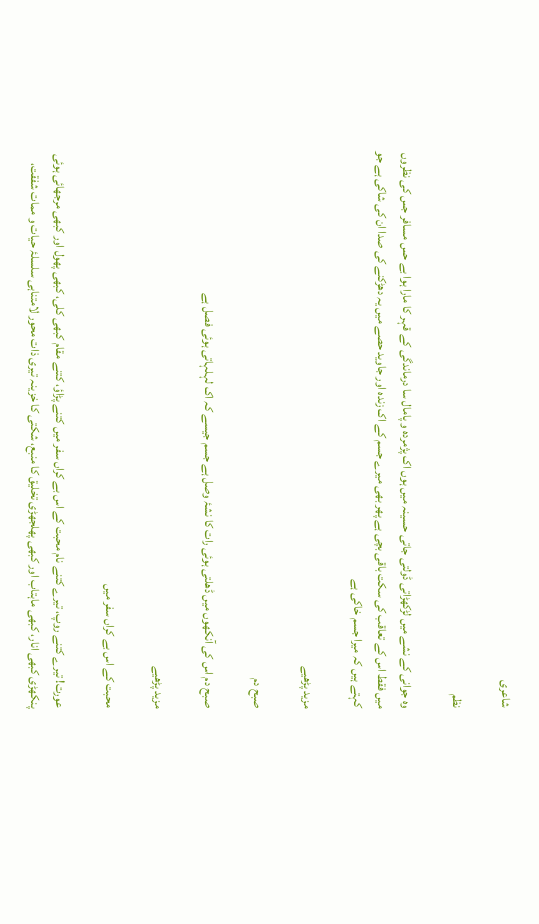شاعری

نظم

وہ جوانی کے نشے میں لڑکھڑاتی ڈولتی جاتی حسینہ میں ہوں اک پژمردہ و پامال سا درماندگی کے قہر کا مارا ہوا بے حس مسافر جس کی نظروں میں فقط اس کے تعاقب کی سکت باقی بچی ہے پھر بھی میرے جسم کے اک زندہ اور جاوید حصے میں یہ دھڑکنے کی صدا ان کی شاکی ہے جو کہتے ہیں کہ میرا جسم خاکی ہے

مزید پڑھیے

صبح دم

صبح دم اس کی آنکھوں میں ڈھلتی ہوئی رات کا نشۂ وصل ہے جسم جیسے کہ اک لہلہاتی ہوئی فصل ہے

مزید پڑھیے

محبت کے اس بے کراں سفر میں

عورت! تیرے کتنے روپ، تیرے کتنے نام محبت کے اس بے کراں سفر میں کتنے پڑاؤ، کتنے مقام کبھی کلی، کبھی پھول اور کبھی مرجھائی ہوئی پنکھڑی کبھی انار، کبھی ماہتاب اور کبھی پھلجھڑی تخلیق کا منبع، شکتی کا خزینہ تیری ذات محور لامتناہی سلسلۂ حیات و ممات شفقت،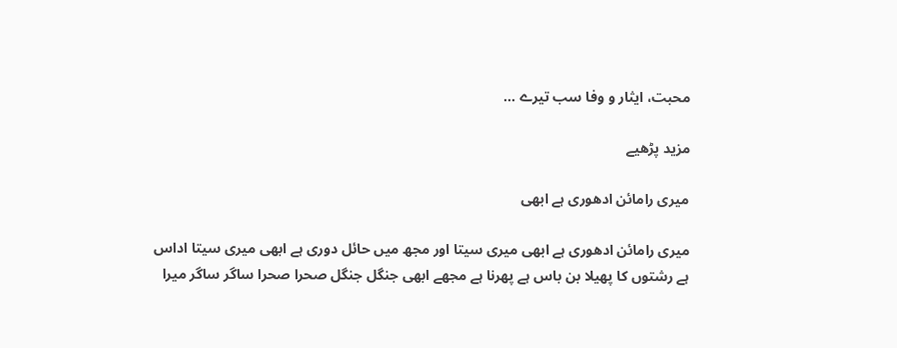محبت، ایثار و وفا سب تیرے ...

مزید پڑھیے

میری رامائن ادھوری ہے ابھی

میری رامائن ادھوری ہے ابھی میری سیتا اور مجھ میں حائل دوری ہے ابھی میری سیتا اداس ہے رشتوں کا پھیلا بن باس ہے پھرنا ہے مجھے ابھی جنگل جنگل صحرا صحرا ساگر ساگر میرا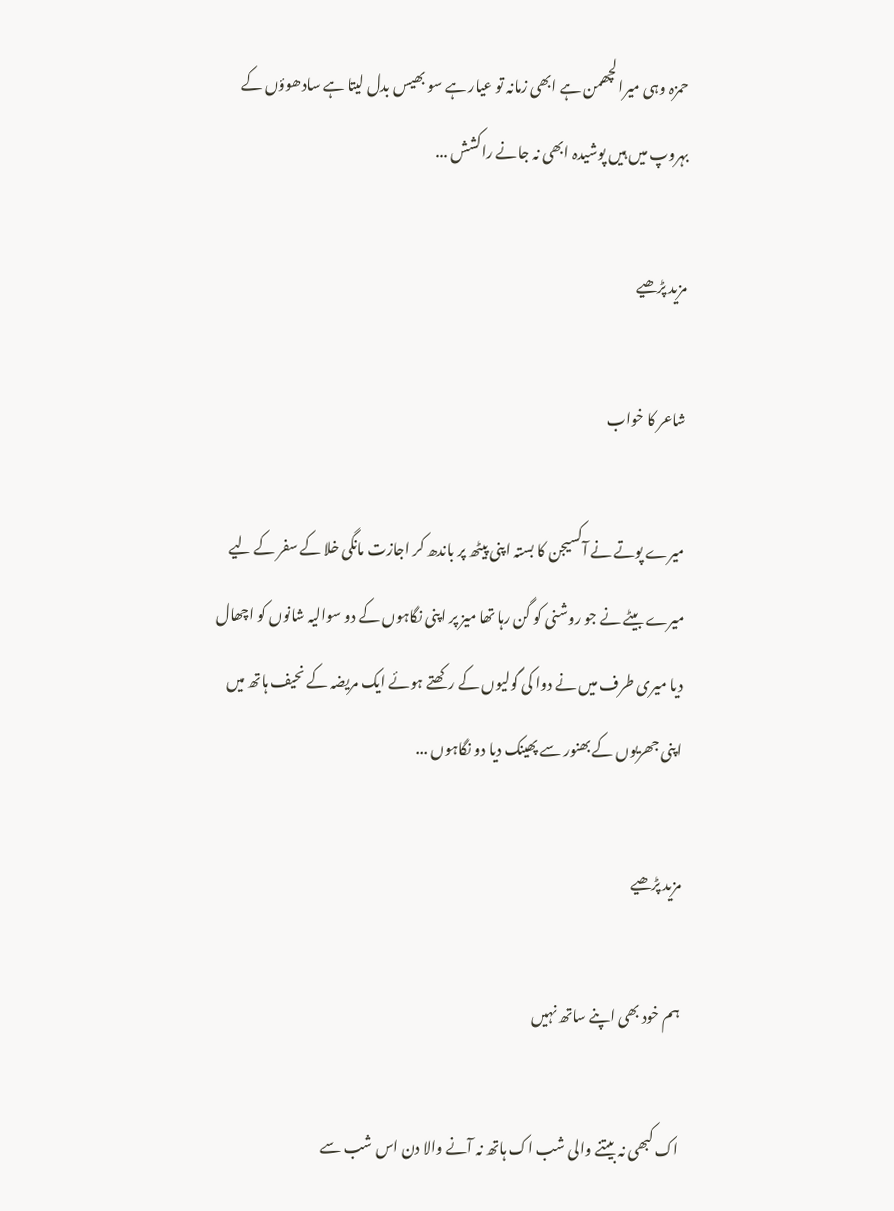حمزہ وہی میرا لچھمن ہے ابھی زمانہ تو عیار ہے سو بھیس بدل لیتا ہے سادھوؤں کے بہروپ میں ہیں پوشیدہ ابھی نہ جانے راکشش ...

مزید پڑھیے

شاعر کا خواب

میرے پوتے نے آکسیجن کا بستہ اپنی پیٹھ پر باندھ کر اجازت مانگی خلا کے سفر کے لیے میرے بیٹے نے جو روشنی کو گن رہا تھا میز پر اپنی نگاہوں کے دو سوالیہ شانوں کو اچھال دیا میری طرف میں نے دوا کی گولیوں کے رکھتے ہوئے ایک مریضہ کے نحیف ہاتھ میں اپنی جھریوں کے بھنور سے پھینک دیا دو نگاہوں ...

مزید پڑھیے

ہم خود بھی اپنے ساتھ نہیں

اک کبھی نہ بیتنے والی شب اک ہاتھ نہ آنے والا دن اس شب سے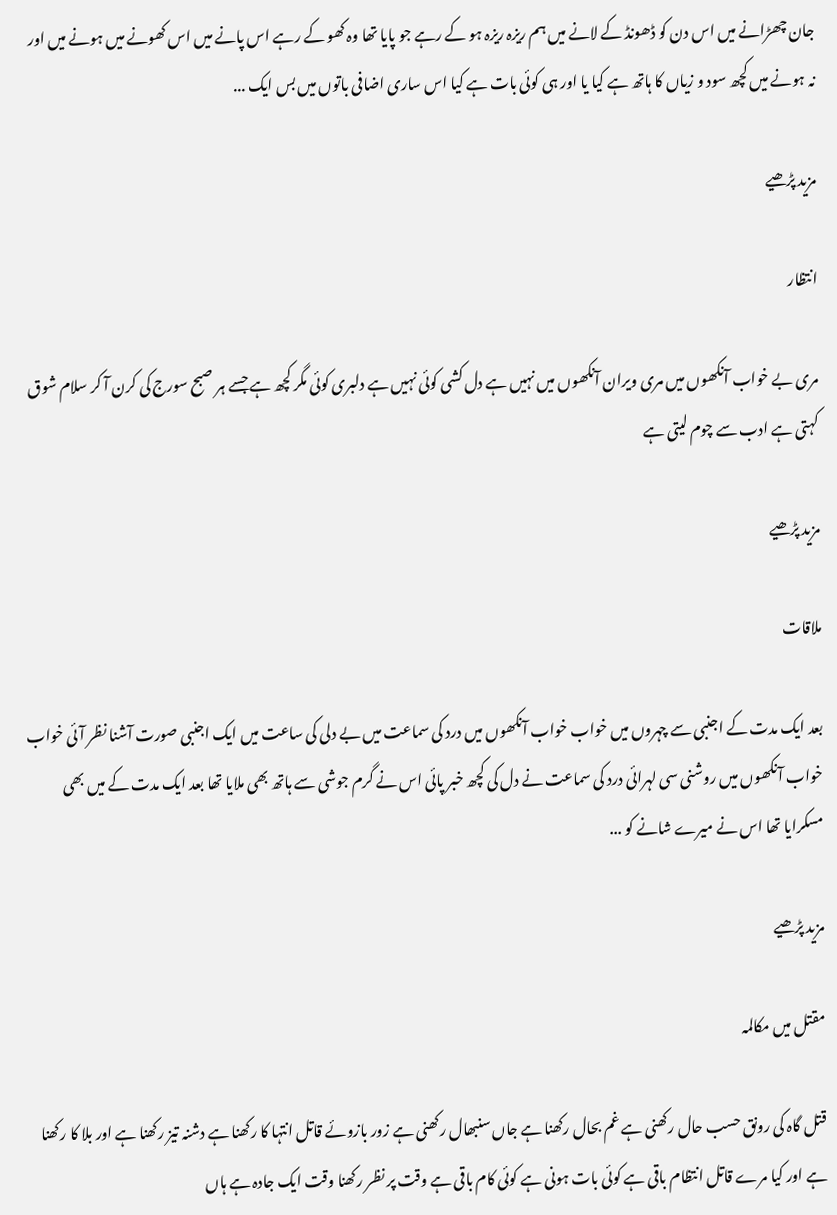جان چھڑانے میں اس دن کو ڈھونڈ کے لانے میں ہم ریزہ ریزہ ہو کے رہے جو پایا تھا وہ کھو کے رہے اس پانے میں اس کھونے میں ہونے میں اور نہ ہونے میں کچھ سود و زیاں کا ہاتھ ہے کیا یا اور ہی کوئی بات ہے کیا اس ساری اضافی باتوں میں بس ایک ...

مزید پڑھیے

انتظار

مری بے خواب آنکھوں میں مری ویران آنکھوں میں نہیں ہے دل کشی کوئی نہیں ہے دلبری کوئی مگر کچھ ہے جسے ہر صبح سورج کی کرن آ کر سلام شوق کہتی ہے ادب سے چوم لیتی ہے

مزید پڑھیے

ملاقات

بعد ایک مدت کے اجنبی سے چہروں میں خواب خواب آنکھوں میں درد کی سماعت میں بے دلی کی ساعت میں ایک اجنبی صورت آشنا نظر آئی خواب خواب آنکھوں میں روشنی سی لہرائی درد کی سماعت نے دل کی کچھ خبر پائی اس نے گرم جوشی سے ہاتھ بھی ملایا تھا بعد ایک مدت کے میں بھی مسکرایا تھا اس نے میرے شانے کو ...

مزید پڑھیے

مقتل میں مکالمہ

قتل گاہ کی رونق حسب حال رکھنی ہے غم بحال رکھنا ہے جاں سنبھال رکھنی ہے زور بازوئے قاتل انتہا کا رکھنا ہے دشنہ تیز رکھنا ہے اور بلا کا رکھنا ہے اور کیا مرے قاتل انتظام باقی ہے کوئی بات ہونی ہے کوئی کام باقی ہے وقت پر نظر رکھنا وقت ایک جادہ ہے ہاں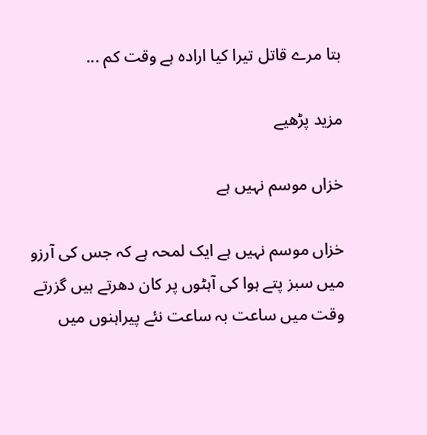بتا مرے قاتل تیرا کیا ارادہ ہے وقت کم ...

مزید پڑھیے

خزاں موسم نہیں ہے

خزاں موسم نہیں ہے ایک لمحہ ہے کہ جس کی آرزو میں سبز پتے ہوا کی آہٹوں پر کان دھرتے ہیں گزرتے وقت میں ساعت بہ ساعت نئے پیراہنوں میں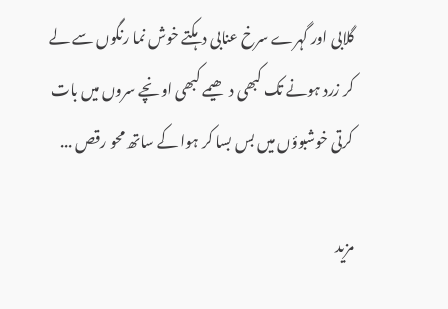گلابی اور گہرے سرخ عنابی دہکتے خوش نما رنگوں سے لے کر زرد ہونے تک کبھی دھیمے کبھی اونچے سروں میں بات کرتی خوشبوؤں میں بس بسا کر ہوا کے ساتھ محو رقص ...

مزید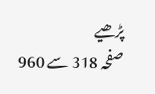پڑھیے
صفحہ 318 سے 960